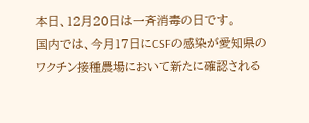本日、12月20日は一斉消毒の日です。
国内では、今月17日にCSFの感染が愛知県のワクチン接種農場において新たに確認される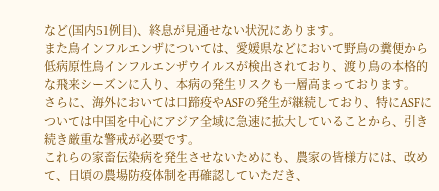など(国内51例目)、終息が見通せない状況にあります。
また鳥インフルエンザについては、愛媛県などにおいて野鳥の糞便から低病原性鳥インフルエンザウイルスが検出されており、渡り鳥の本格的な飛来シーズンに入り、本病の発生リスクも一層高まっております。
さらに、海外においては口蹄疫やASFの発生が継続しており、特にASFについては中国を中心にアジア全域に急速に拡大していることから、引き続き厳重な警戒が必要です。
これらの家畜伝染病を発生させないためにも、農家の皆様方には、改めて、日頃の農場防疫体制を再確認していただき、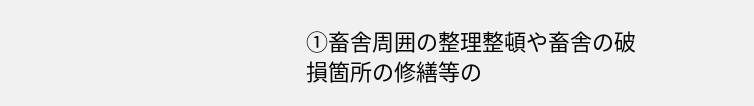①畜舎周囲の整理整頓や畜舎の破損箇所の修繕等の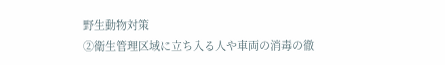野生動物対策
②衛生管理区域に立ち入る人や車両の消毒の徹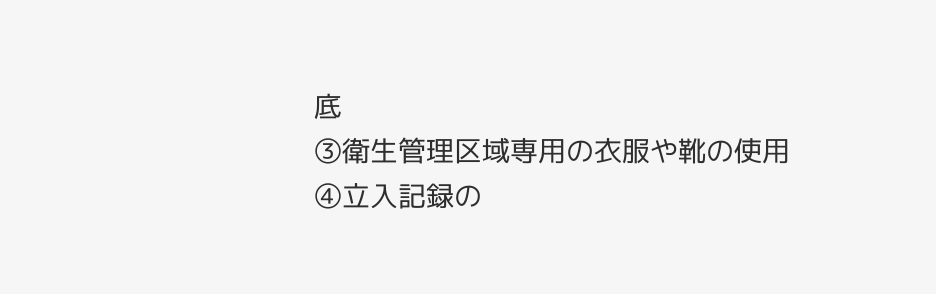底
③衛生管理区域専用の衣服や靴の使用
④立入記録の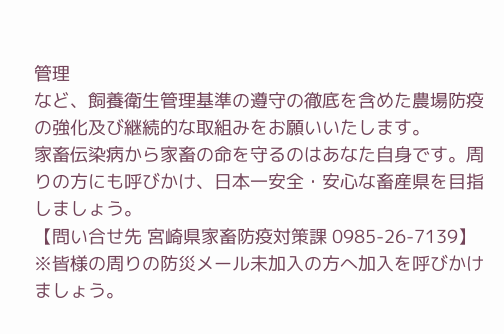管理
など、飼養衛生管理基準の遵守の徹底を含めた農場防疫の強化及び継続的な取組みをお願いいたします。
家畜伝染病から家畜の命を守るのはあなた自身です。周りの方にも呼びかけ、日本一安全・安心な畜産県を目指しましょう。
【問い合せ先 宮崎県家畜防疫対策課 0985-26-7139】
※皆様の周りの防災メール未加入の方へ加入を呼びかけましょう。